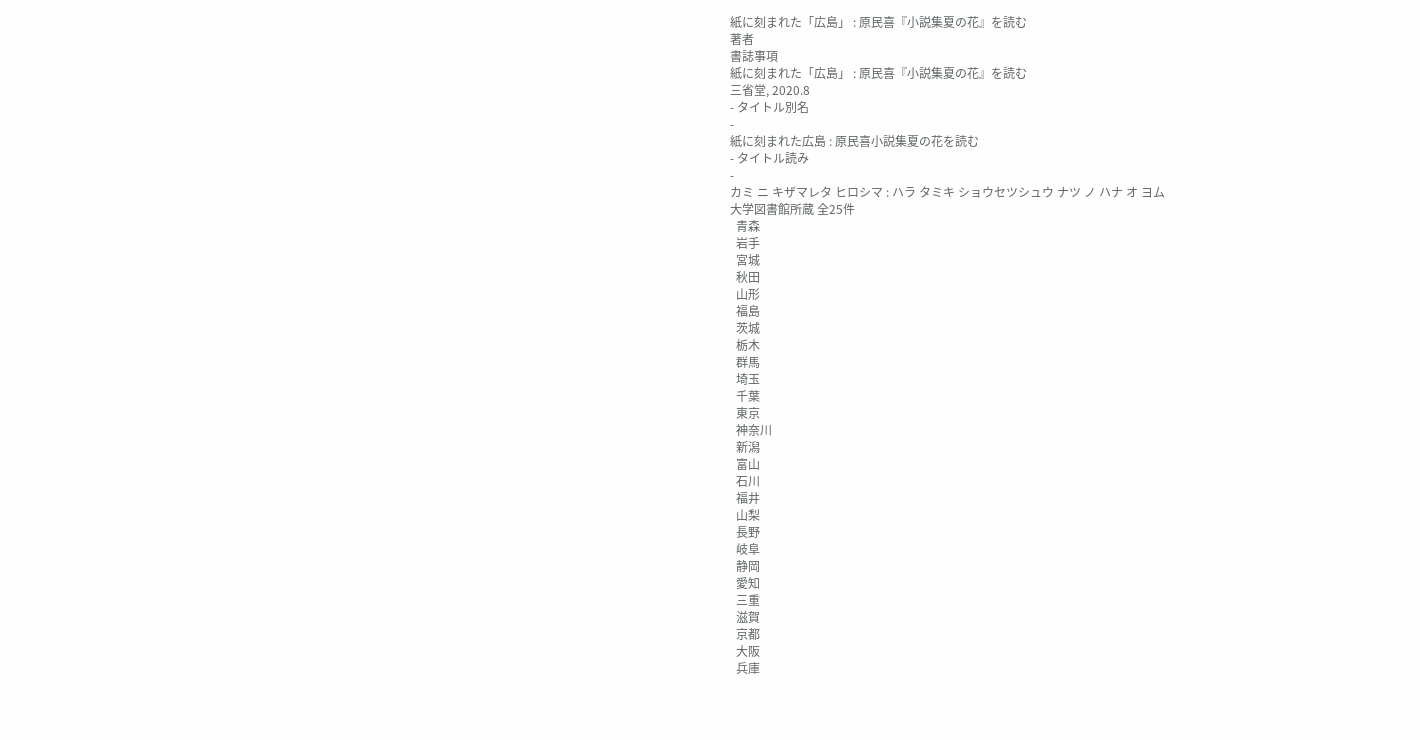紙に刻まれた「広島」 : 原民喜『小説集夏の花』を読む
著者
書誌事項
紙に刻まれた「広島」 : 原民喜『小説集夏の花』を読む
三省堂, 2020.8
- タイトル別名
-
紙に刻まれた広島 : 原民喜小説集夏の花を読む
- タイトル読み
-
カミ ニ キザマレタ ヒロシマ : ハラ タミキ ショウセツシュウ ナツ ノ ハナ オ ヨム
大学図書館所蔵 全25件
  青森
  岩手
  宮城
  秋田
  山形
  福島
  茨城
  栃木
  群馬
  埼玉
  千葉
  東京
  神奈川
  新潟
  富山
  石川
  福井
  山梨
  長野
  岐阜
  静岡
  愛知
  三重
  滋賀
  京都
  大阪
  兵庫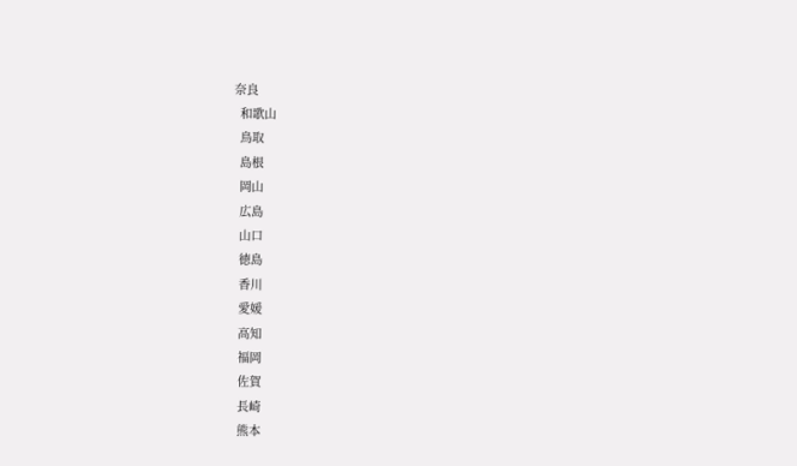奈良
  和歌山
  鳥取
  島根
  岡山
  広島
  山口
  徳島
  香川
  愛媛
  高知
  福岡
  佐賀
  長崎
  熊本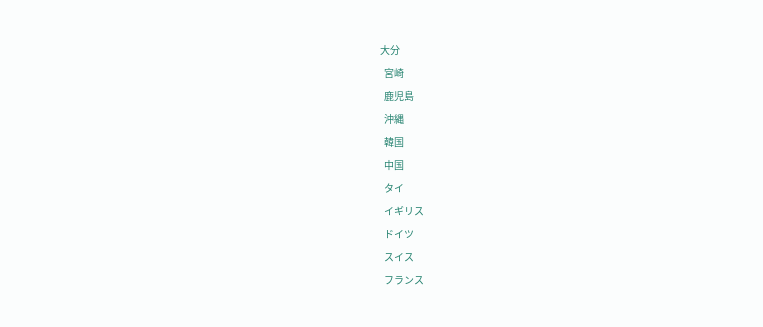大分
  宮崎
  鹿児島
  沖縄
  韓国
  中国
  タイ
  イギリス
  ドイツ
  スイス
  フランス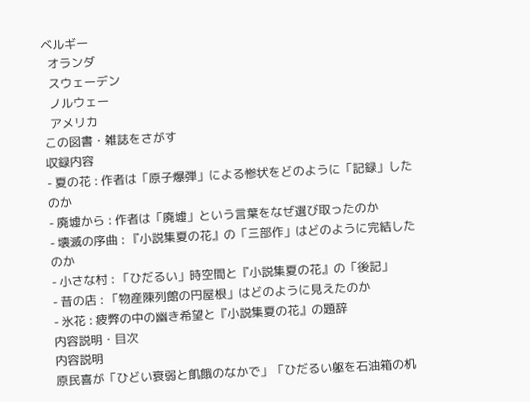ベルギー
  オランダ
  スウェーデン
  ノルウェー
  アメリカ
この図書・雑誌をさがす
収録内容
- 夏の花 : 作者は「原子爆弾」による惨状をどのように「記録」したのか
- 廃墟から : 作者は「廃墟」という言葉をなぜ選び取ったのか
- 壊滅の序曲 : 『小説集夏の花』の「三部作」はどのように完結したのか
- 小さな村 : 「ひだるい」時空間と『小説集夏の花』の「後記」
- 昔の店 : 「物産陳列館の円屋根」はどのように見えたのか
- 氷花 : 疲弊の中の幽き希望と『小説集夏の花』の題辞
内容説明・目次
内容説明
原民喜が「ひどい衰弱と飢餓のなかで」「ひだるい躯を石油箱の机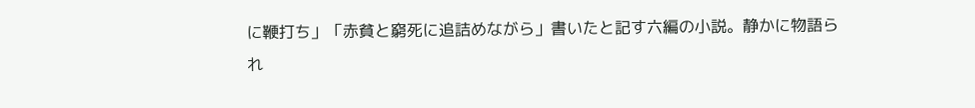に鞭打ち」「赤貧と窮死に追詰めながら」書いたと記す六編の小説。静かに物語られ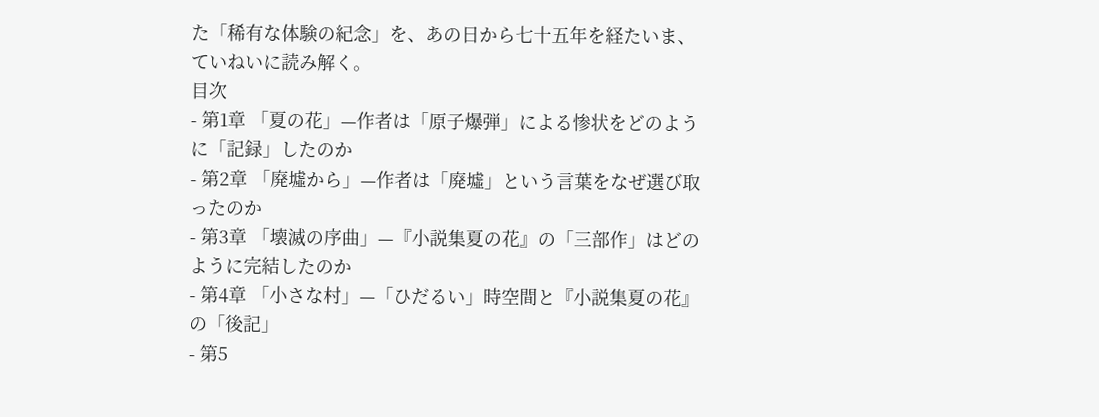た「稀有な体験の紀念」を、あの日から七十五年を経たいま、ていねいに読み解く。
目次
- 第1章 「夏の花」—作者は「原子爆弾」による惨状をどのように「記録」したのか
- 第2章 「廃墟から」—作者は「廃墟」という言葉をなぜ選び取ったのか
- 第3章 「壊滅の序曲」—『小説集夏の花』の「三部作」はどのように完結したのか
- 第4章 「小さな村」—「ひだるい」時空間と『小説集夏の花』の「後記」
- 第5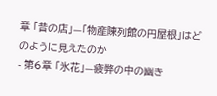章 「昔の店」—「物産陳列館の円屋根」はどのように見えたのか
- 第6章 「氷花」—疲弊の中の幽き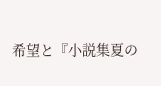希望と『小説集夏の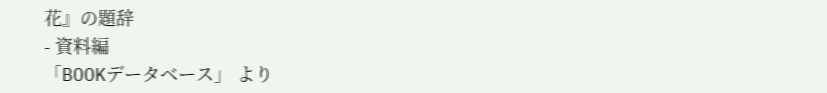花』の題辞
- 資料編
「BOOKデータベース」 より